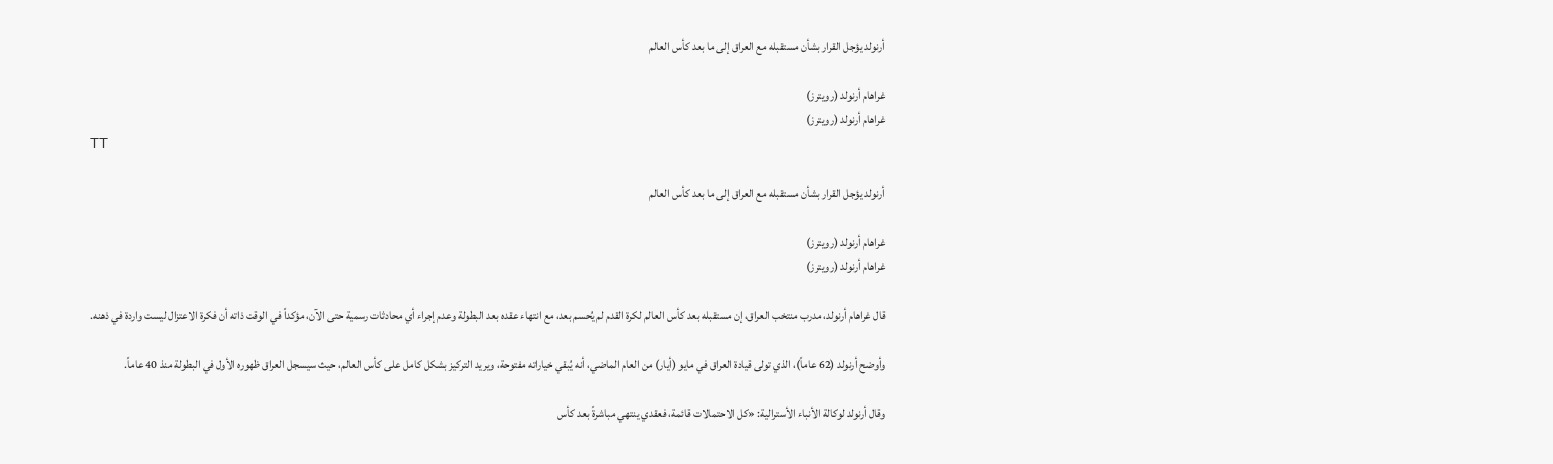أرنولد يؤجل القرار بشأن مستقبله مع العراق إلى ما بعد كأس العالم

غراهام أرنولد (رويترز)
غراهام أرنولد (رويترز)
TT

أرنولد يؤجل القرار بشأن مستقبله مع العراق إلى ما بعد كأس العالم

غراهام أرنولد (رويترز)
غراهام أرنولد (رويترز)

قال غراهام أرنولد، مدرب منتخب العراق، إن مستقبله بعد كأس العالم لكرة القدم لم يُحسم بعد، مع انتهاء عقده بعد البطولة وعدم إجراء أي محادثات رسمية حتى الآن، مؤكداً في الوقت ذاته أن فكرة الاعتزال ليست واردة في ذهنه.

وأوضح أرنولد (62 عاماً)، الذي تولى قيادة العراق في مايو (أيار) من العام الماضي، أنه يُبقي خياراته مفتوحة، ويريد التركيز بشكل كامل على كأس العالم، حيث سيسجل العراق ظهوره الأول في البطولة منذ 40 عاماً.

وقال أرنولد لوكالة الأنباء الأسترالية: «كل الاحتمالات قائمة، فعقدي ينتهي مباشرةً بعد كأس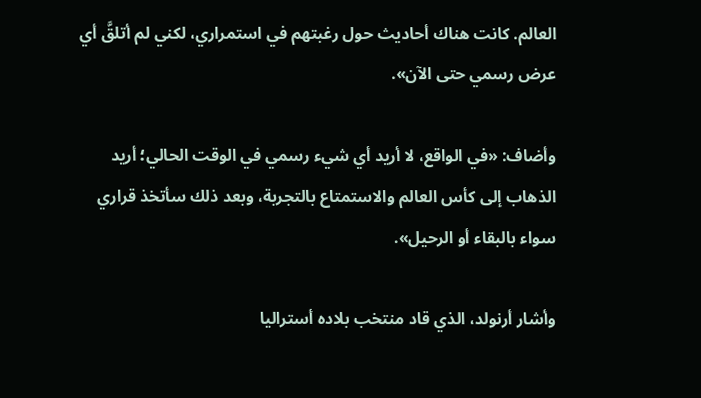العالم. كانت هناك أحاديث حول رغبتهم في استمراري، لكني لم أتلقَّ أي عرض رسمي حتى الآن».

وأضاف: «في الواقع، لا أريد أي شيء رسمي في الوقت الحالي؛ أريد الذهاب إلى كأس العالم والاستمتاع بالتجربة، وبعد ذلك سأتخذ قراري سواء بالبقاء أو الرحيل».

وأشار أرنولد، الذي قاد منتخب بلاده أستراليا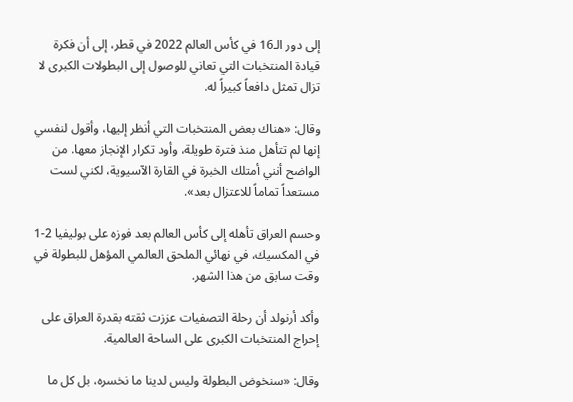إلى دور الـ16 في كأس العالم 2022 في قطر، إلى أن فكرة قيادة المنتخبات التي تعاني للوصول إلى البطولات الكبرى لا تزال تمثل دافعاً كبيراً له.

وقال: «هناك بعض المنتخبات التي أنظر إليها، وأقول لنفسي إنها لم تتأهل منذ فترة طويلة، وأود تكرار الإنجاز معها. من الواضح أنني أمتلك الخبرة في القارة الآسيوية، لكني لست مستعداً تماماً للاعتزال بعد».

وحسم العراق تأهله إلى كأس العالم بعد فوزه على بوليفيا 2-1 في المكسيك، في نهائي الملحق العالمي المؤهل للبطولة في وقت سابق من هذا الشهر.

وأكد أرنولد أن رحلة التصفيات عززت ثقته بقدرة العراق على إحراج المنتخبات الكبرى على الساحة العالمية.

وقال: «سنخوض البطولة وليس لدينا ما نخسره، بل كل ما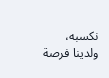نكسبه، ولدينا فرصة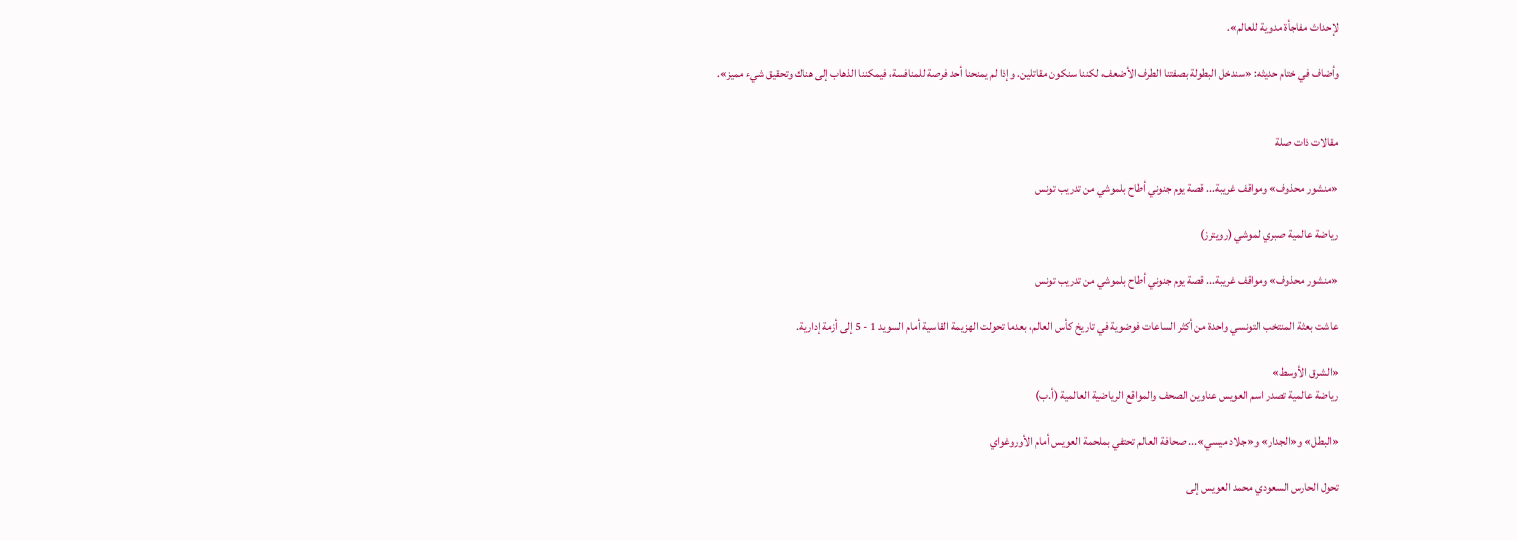لإحداث مفاجأة مدوية للعالم».

وأضاف في ختام حديثه: «سندخل البطولة بصفتنا الطرف الأضعف، لكننا سنكون مقاتلين. وإذا لم يمنحنا أحد فرصة للمنافسة، فيمكننا الذهاب إلى هناك وتحقيق شيء مميز».


مقالات ذات صلة

«منشور محذوف» ومواقف غريبة... قصة يوم جنوني أطاح بلموشي من تدريب تونس

رياضة عالمية صبري لموشي (رويترز)

«منشور محذوف» ومواقف غريبة... قصة يوم جنوني أطاح بلموشي من تدريب تونس

عاشت بعثة المنتخب التونسي واحدة من أكثر الساعات فوضوية في تاريخ كأس العالم، بعدما تحولت الهزيمة القاسية أمام السويد 1 - 5 إلى أزمة إدارية.

«الشرق الأوسط»
رياضة عالمية تصدر اسم العويس عناوين الصحف والمواقع الرياضية العالمية (أ.ب)

«البطل» و«الجدار» و«جلاد ميسي»... صحافة العالم تحتفي بملحمة العويس أمام الأوروغواي

تحول الحارس السعودي محمد العويس إلى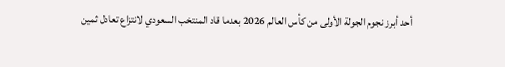أحد أبرز نجوم الجولة الأولى من كأس العالم 2026 بعدما قاد المنتخب السعودي لانتزاع تعادل ثمين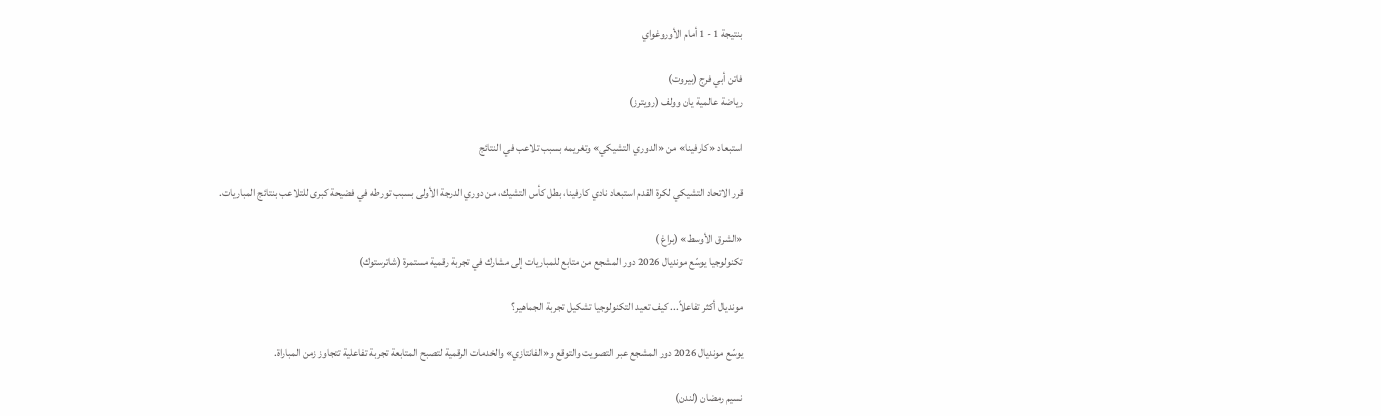بنتيجة 1 - 1 أمام الأوروغواي

فاتن أبي فرج (بيروت)
رياضة عالمية يان وولف (رويترز)

استبعاد «كارفينا» من «الدوري التشيكي» وتغريمه بسبب تلاعب في النتائج

قرر الاتحاد التشيكي لكرة القدم استبعاد نادي كارفينا، بطل كأس التشيك، من دوري الدرجة الأولى بسبب تورطه في فضيحة كبرى للتلاعب بنتائج المباريات.

«الشرق الأوسط» (براغ )
تكنولوجيا يوسّع مونديال 2026 دور المشجع من متابع للمباريات إلى مشارك في تجربة رقمية مستمرة (شاترستوك)

مونديال أكثر تفاعلاً... كيف تعيد التكنولوجيا تشكيل تجربة الجماهير؟

يوسّع مونديال 2026 دور المشجع عبر التصويت والتوقع و«الفانتازي» والخدمات الرقمية لتصبح المتابعة تجربة تفاعلية تتجاوز زمن المباراة.

نسيم رمضان (لندن)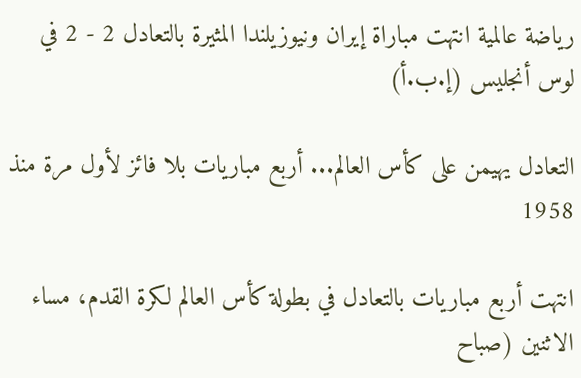رياضة عالمية انتهت مباراة إيران ونيوزيلندا المثيرة بالتعادل 2 - 2 في لوس أنجليس (إ.ب.أ)

التعادل يهيمن على كأس العالم... أربع مباريات بلا فائز لأول مرة منذ 1958

انتهت أربع مباريات بالتعادل في بطولة كأس العالم لكرة القدم، مساء الاثنين (صباح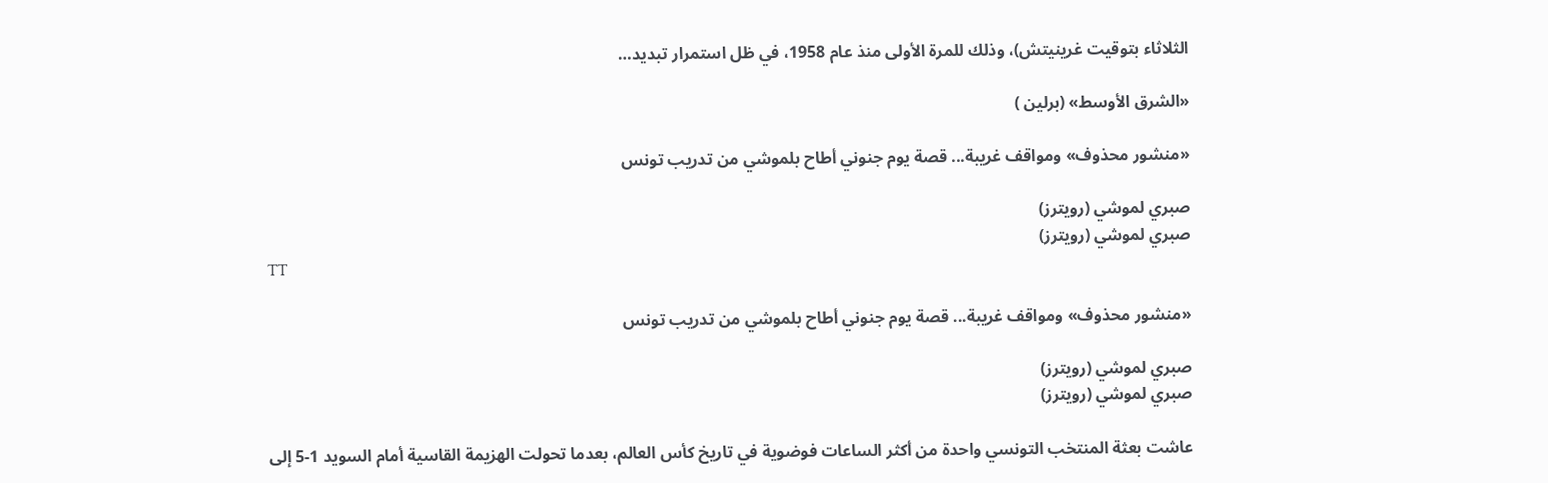الثلاثاء بتوقيت غرينيتش)، وذلك للمرة الأولى منذ عام 1958، في ظل استمرار تبديد…

«الشرق الأوسط» (برلين )

«منشور محذوف» ومواقف غريبة... قصة يوم جنوني أطاح بلموشي من تدريب تونس

صبري لموشي (رويترز)
صبري لموشي (رويترز)
TT

«منشور محذوف» ومواقف غريبة... قصة يوم جنوني أطاح بلموشي من تدريب تونس

صبري لموشي (رويترز)
صبري لموشي (رويترز)

عاشت بعثة المنتخب التونسي واحدة من أكثر الساعات فوضوية في تاريخ كأس العالم، بعدما تحولت الهزيمة القاسية أمام السويد 1-5 إلى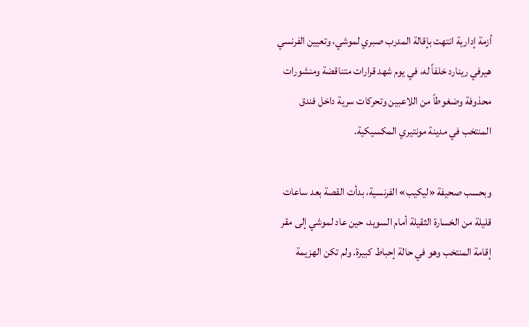أزمة إدارية انتهت بإقالة المدرب صبري لموشي، وتعيين الفرنسي هيرفي رينارد خلفاً له، في يوم شهد قرارات متناقضة ومنشورات محذوفة وضغوطاً من اللاعبين وتحركات سرية داخل فندق المنتخب في مدينة مونتيري المكسيكية.

وبحسب صحيفة «ليكيب» الفرنسية، بدأت القصة بعد ساعات قليلة من الخسارة الثقيلة أمام السويد، حين عاد لموشي إلى مقر إقامة المنتخب وهو في حالة إحباط كبيرة. ولم تكن الهزيمة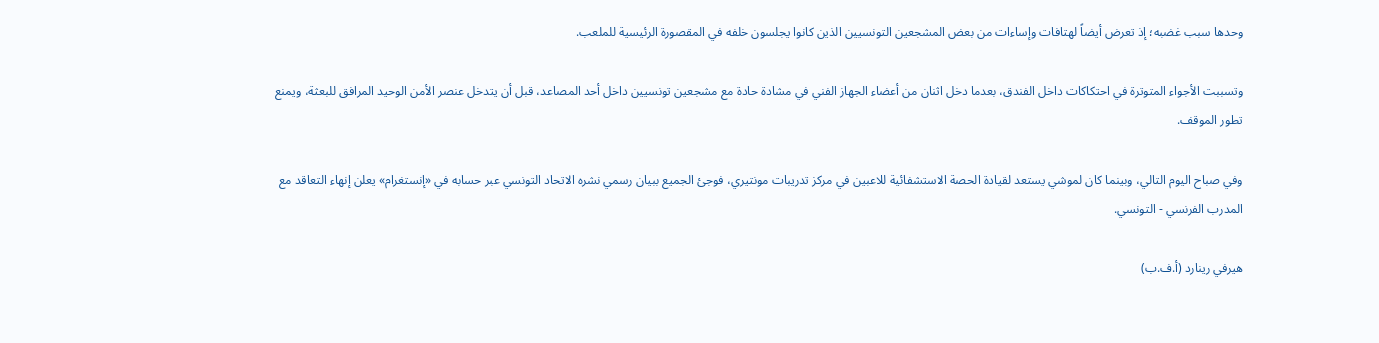وحدها سبب غضبه؛ إذ تعرض أيضاً لهتافات وإساءات من بعض المشجعين التونسيين الذين كانوا يجلسون خلفه في المقصورة الرئيسية للملعب.

وتسببت الأجواء المتوترة في احتكاكات داخل الفندق، بعدما دخل اثنان من أعضاء الجهاز الفني في مشادة حادة مع مشجعين تونسيين داخل أحد المصاعد، قبل أن يتدخل عنصر الأمن الوحيد المرافق للبعثة، ويمنع تطور الموقف.

وفي صباح اليوم التالي، وبينما كان لموشي يستعد لقيادة الحصة الاستشفائية للاعبين في مركز تدريبات مونتيري، فوجئ الجميع ببيان رسمي نشره الاتحاد التونسي عبر حسابه في «إنستغرام» يعلن إنهاء التعاقد مع المدرب الفرنسي - التونسي.

هيرفي رينارد (أ.ف.ب)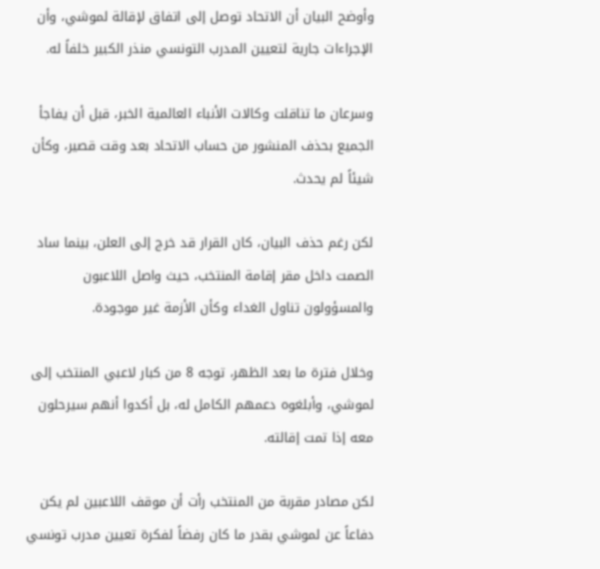وأوضح البيان أن الاتحاد توصل إلى اتفاق لإقالة لموشي، وأن الإجراءات جارية لتعيين المدرب التونسي منذر الكبير خلفاً له.

وسرعان ما تناقلت وكالات الأنباء العالمية الخبر، قبل أن يفاجأ الجميع بحذف المنشور من حساب الاتحاد بعد وقت قصير، وكأن شيئاً لم يحدث.

لكن رغم حذف البيان، كان القرار قد خرج إلى العلن، بينما ساد الصمت داخل مقر إقامة المنتخب، حيث واصل اللاعبون والمسؤولون تناول الغداء وكأن الأزمة غير موجودة.

وخلال فترة ما بعد الظهر، توجه 8 من كبار لاعبي المنتخب إلى لموشي، وأبلغوه دعمهم الكامل له، بل أكدوا أنهم سيرحلون معه إذا تمت إقالته.

لكن مصادر مقربة من المنتخب رأت أن موقف اللاعبين لم يكن دفاعاً عن لموشي بقدر ما كان رفضاً لفكرة تعيين مدرب تونسي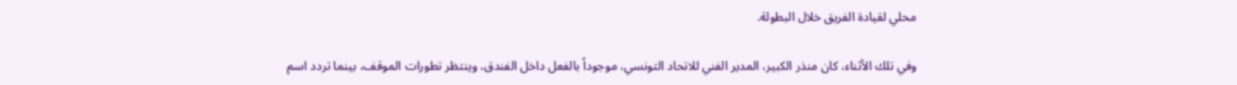محلي لقيادة الفريق خلال البطولة.

وفي تلك الأثناء، كان منذر الكبير، المدير الفني للاتحاد التونسي، موجوداً بالفعل داخل الفندق، وينتظر تطورات الموقف، بينما تردد اسم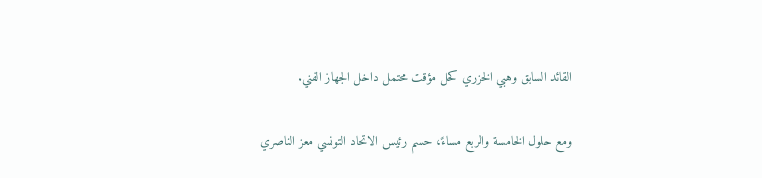القائد السابق وهبي الخزري كحل مؤقت محتمل داخل الجهاز الفني.

ومع حلول الخامسة والربع مساءً، حسم رئيس الاتحاد التونسي معز الناصري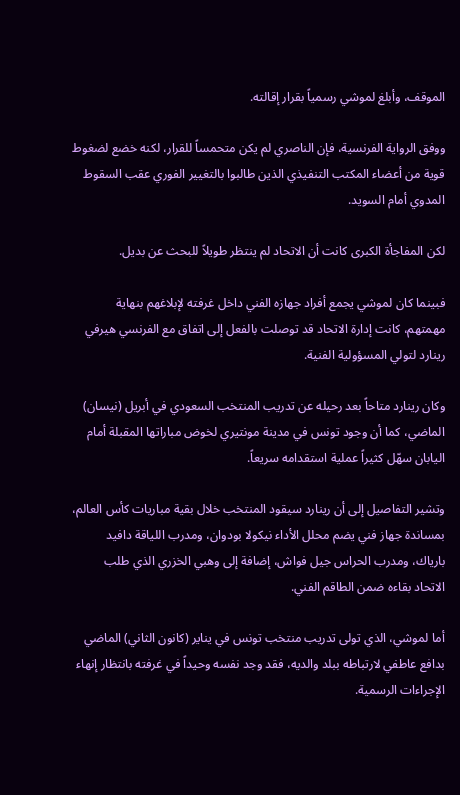الموقف، وأبلغ لموشي رسمياً بقرار إقالته.

ووفق الرواية الفرنسية، فإن الناصري لم يكن متحمساً للقرار، لكنه خضع لضغوط قوية من أعضاء المكتب التنفيذي الذين طالبوا بالتغيير الفوري عقب السقوط المدوي أمام السويد.

لكن المفاجأة الكبرى كانت أن الاتحاد لم ينتظر طويلاً للبحث عن بديل.

فبينما كان لموشي يجمع أفراد جهازه الفني داخل غرفته لإبلاغهم بنهاية مهمتهم، كانت إدارة الاتحاد قد توصلت بالفعل إلى اتفاق مع الفرنسي هيرفي رينارد لتولي المسؤولية الفنية.

وكان رينارد متاحاً بعد رحيله عن تدريب المنتخب السعودي في أبريل (نيسان) الماضي، كما أن وجود تونس في مدينة مونتيري لخوض مباراتها المقبلة أمام اليابان سهّل كثيراً عملية استقدامه سريعاً.

وتشير التفاصيل إلى أن رينارد سيقود المنتخب خلال بقية مباريات كأس العالم، بمساندة جهاز فني يضم محلل الأداء نيكولا بودوان، ومدرب اللياقة دافيد بارياك، ومدرب الحراس جيل فواش، إضافة إلى وهبي الخزري الذي طلب الاتحاد بقاءه ضمن الطاقم الفني.

أما لموشي، الذي تولى تدريب منتخب تونس في يناير (كانون الثاني) الماضي بدافع عاطفي لارتباطه ببلد والديه، فقد وجد نفسه وحيداً في غرفته بانتظار إنهاء الإجراءات الرسمية.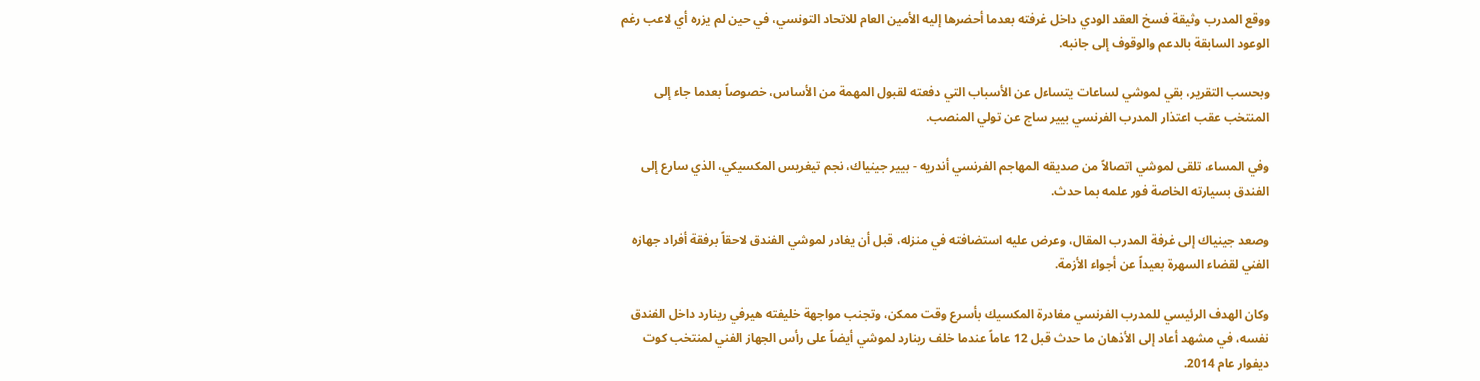ووقع المدرب وثيقة فسخ العقد الودي داخل غرفته بعدما أحضرها إليه الأمين العام للاتحاد التونسي، في حين لم يزره أي لاعب رغم الوعود السابقة بالدعم والوقوف إلى جانبه.

وبحسب التقرير، بقي لموشي لساعات يتساءل عن الأسباب التي دفعته لقبول المهمة من الأساس، خصوصاً بعدما جاء إلى المنتخب عقب اعتذار المدرب الفرنسي بيير ساج عن تولي المنصب.

وفي المساء، تلقى لموشي اتصالاً من صديقه المهاجم الفرنسي أندريه - بيير جينياك، نجم تيغريس المكسيكي، الذي سارع إلى الفندق بسيارته الخاصة فور علمه بما حدث.

وصعد جينياك إلى غرفة المدرب المقال، وعرض عليه استضافته في منزله، قبل أن يغادر لموشي الفندق لاحقاً برفقة أفراد جهازه الفني لقضاء السهرة بعيداً عن أجواء الأزمة.

وكان الهدف الرئيسي للمدرب الفرنسي مغادرة المكسيك بأسرع وقت ممكن، وتجنب مواجهة خليفته هيرفي رينارد داخل الفندق نفسه، في مشهد أعاد إلى الأذهان ما حدث قبل 12 عاماً عندما خلف رينارد لموشي أيضاً على رأس الجهاز الفني لمنتخب كوت ديفوار عام 2014.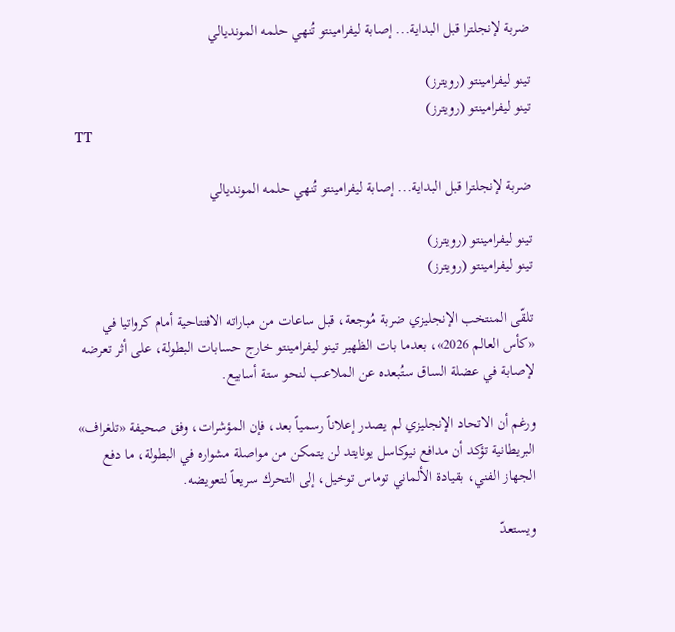ضربة لإنجلترا قبل البداية... إصابة ليفرامينتو تُنهي حلمه المونديالي

تينو ليفرامينتو (رويترز)
تينو ليفرامينتو (رويترز)
TT

ضربة لإنجلترا قبل البداية... إصابة ليفرامينتو تُنهي حلمه المونديالي

تينو ليفرامينتو (رويترز)
تينو ليفرامينتو (رويترز)

تلقّى المنتخب الإنجليزي ضربة مُوجعة، قبل ساعات من مباراته الافتتاحية أمام كرواتيا في «كأس العالم 2026»، بعدما بات الظهير تينو ليفرامينتو خارج حسابات البطولة، على أثر تعرضه لإصابة في عضلة الساق ستُبعده عن الملاعب لنحو ستة أسابيع.

ورغم أن الاتحاد الإنجليزي لم يصدر إعلاناً رسمياً بعد، فإن المؤشرات، وفق صحيفة «تلغراف» البريطانية تؤكد أن مدافع نيوكاسل يونايتد لن يتمكن من مواصلة مشواره في البطولة، ما دفع الجهاز الفني، بقيادة الألماني توماس توخيل، إلى التحرك سريعاً لتعويضه.

ويستعدّ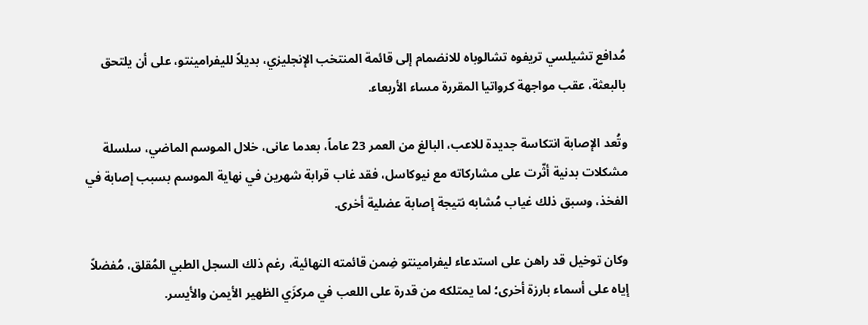مُدافع تشيلسي تريفوه تشالوباه للانضمام إلى قائمة المنتخب الإنجليزي، بديلاً لليفرامينتو، على أن يلتحق بالبعثة، عقب مواجهة كرواتيا المقررة مساء الأربعاء.

وتُعد الإصابة انتكاسة جديدة للاعب، البالغ من العمر 23 عاماً، بعدما عانى، خلال الموسم الماضي، سلسلة مشكلات بدنية أثّرت على مشاركاته مع نيوكاسل، فقد غاب قرابة شهرين في نهاية الموسم بسبب إصابة في الفخذ، وسبق ذلك غياب مُشابه نتيجة إصابة عضلية أخرى.

وكان توخيل قد راهن على استدعاء ليفرامينتو ضِمن قائمته النهائية، رغم ذلك السجل الطبي المُقلق، مُفضلاً إياه على أسماء بارزة أخرى؛ لما يمتلكه من قدرة على اللعب في مركزَي الظهير الأيمن والأيسر.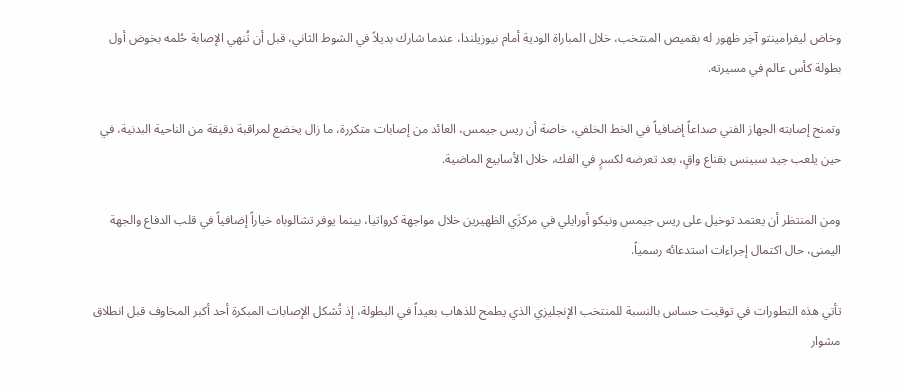وخاض ليفرامينتو آخِر ظهور له بقميص المنتخب، خلال المباراة الودية أمام نيوزيلندا، عندما شارك بديلاً في الشوط الثاني، قبل أن تُنهي الإصابة حُلمه بخوض أول بطولة كأس عالم في مسيرته.

وتمنح إصابته الجهاز الفني صداعاً إضافياً في الخط الخلفي، خاصة أن ريس جيمس، العائد من إصابات متكررة، ما زال يخضع لمراقبة دقيقة من الناحية البدنية، في حين يلعب جيد سبينس بقناع واقٍ، بعد تعرضه لكسرٍ في الفك، خلال الأسابيع الماضية.

ومن المنتظر أن يعتمد توخيل على ريس جيمس ونيكو أورايلي في مركزَي الظهيرين خلال مواجهة كرواتيا، بينما يوفر تشالوباه خياراً إضافياً في قلب الدفاع والجهة اليمنى، حال اكتمال إجراءات استدعائه رسمياً.

تأتي هذه التطورات في توقيت حساس بالنسبة للمنتخب الإنجليزي الذي يطمح للذهاب بعيداً في البطولة، إذ تُشكل الإصابات المبكرة أحد أكبر المخاوف قبل انطلاق مشوار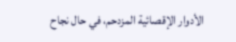الأدوار الإقصائية المزدحم، في حال نجاح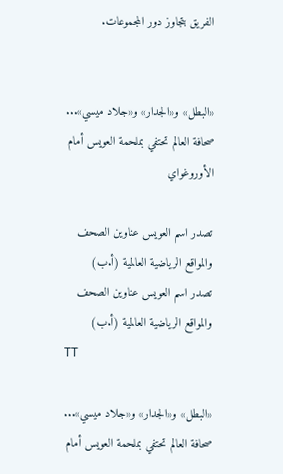الفريق بتجاوز دور المجموعات.


«البطل» و«الجدار» و«جلاد ميسي»... صحافة العالم تحتفي بملحمة العويس أمام الأوروغواي

تصدر اسم العويس عناوين الصحف والمواقع الرياضية العالمية (أ.ب)
تصدر اسم العويس عناوين الصحف والمواقع الرياضية العالمية (أ.ب)
TT

«البطل» و«الجدار» و«جلاد ميسي»... صحافة العالم تحتفي بملحمة العويس أمام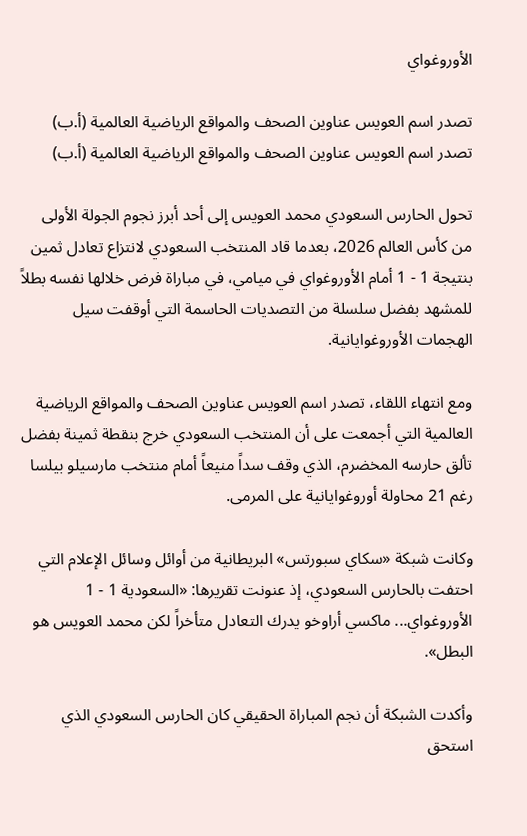الأوروغواي

تصدر اسم العويس عناوين الصحف والمواقع الرياضية العالمية (أ.ب)
تصدر اسم العويس عناوين الصحف والمواقع الرياضية العالمية (أ.ب)

تحول الحارس السعودي محمد العويس إلى أحد أبرز نجوم الجولة الأولى من كأس العالم 2026، بعدما قاد المنتخب السعودي لانتزاع تعادل ثمين بنتيجة 1 - 1 أمام الأوروغواي في ميامي، في مباراة فرض خلالها نفسه بطلاً للمشهد بفضل سلسلة من التصديات الحاسمة التي أوقفت سيل الهجمات الأوروغوايانية.

ومع انتهاء اللقاء، تصدر اسم العويس عناوين الصحف والمواقع الرياضية العالمية التي أجمعت على أن المنتخب السعودي خرج بنقطة ثمينة بفضل تألق حارسه المخضرم، الذي وقف سداً منيعاً أمام منتخب مارسيلو بيلسا رغم 21 محاولة أوروغوايانية على المرمى.

وكانت شبكة «سكاي سبورتس» البريطانية من أوائل وسائل الإعلام التي احتفت بالحارس السعودي، إذ عنونت تقريرها: «السعودية 1 - 1 الأوروغواي... ماكسي أراوخو يدرك التعادل متأخراً لكن محمد العويس هو البطل».

وأكدت الشبكة أن نجم المباراة الحقيقي كان الحارس السعودي الذي استحق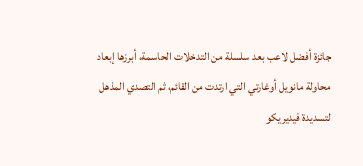جائزة أفضل لاعب بعد سلسلة من التدخلات الحاسمة، أبرزها إبعاد محاولة مانويل أوغارتي التي ارتدت من القائم، ثم التصدي المذهل لتسديدة فيديريكو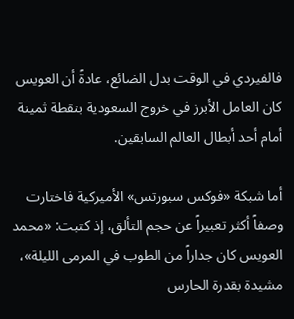فالفيردي في الوقت بدل الضائع، عادةً أن العويس كان العامل الأبرز في خروج السعودية بنقطة ثمينة أمام أحد أبطال العالم السابقين.

أما شبكة «فوكس سبورتس» الأميركية فاختارت وصفاً أكثر تعبيراً عن حجم التألق، إذ كتبت: «محمد العويس كان جداراً من الطوب في المرمى الليلة»، مشيدة بقدرة الحارس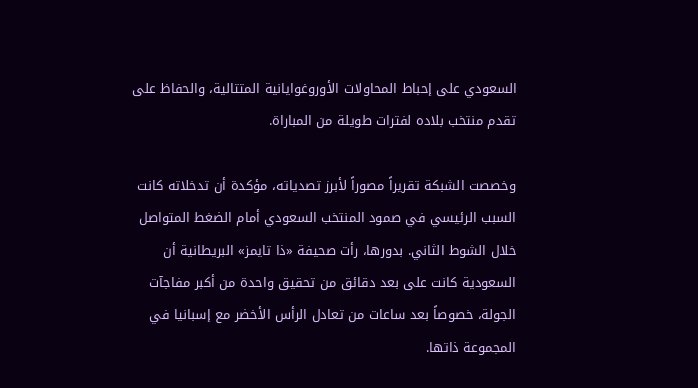السعودي على إحباط المحاولات الأوروغوايانية المتتالية، والحفاظ على تقدم منتخب بلاده لفترات طويلة من المباراة.

وخصصت الشبكة تقريراً مصوراً لأبرز تصدياته، مؤكدة أن تدخلاته كانت السبب الرئيسي في صمود المنتخب السعودي أمام الضغط المتواصل خلال الشوط الثاني. بدورها، رأت صحيفة «ذا تايمز» البريطانية أن السعودية كانت على بعد دقائق من تحقيق واحدة من أكبر مفاجآت الجولة، خصوصاً بعد ساعات من تعادل الرأس الأخضر مع إسبانيا في المجموعة ذاتها.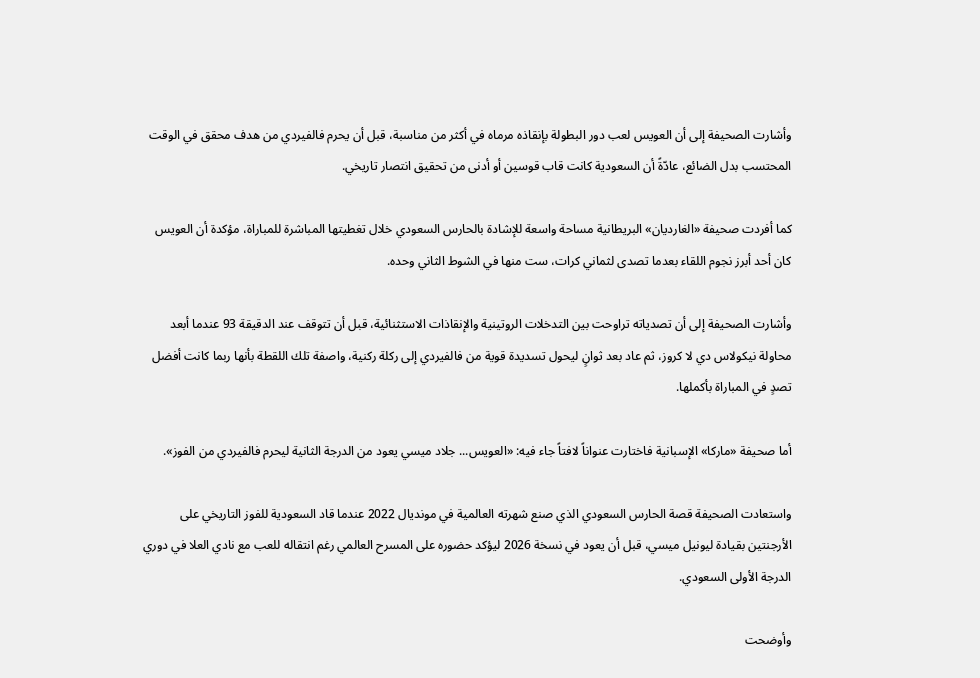وأشارت الصحيفة إلى أن العويس لعب دور البطولة بإنقاذه مرماه في أكثر من مناسبة، قبل أن يحرم فالفيردي من هدف محقق في الوقت المحتسب بدل الضائع، عادّةً أن السعودية كانت قاب قوسين أو أدنى من تحقيق انتصار تاريخي.

كما أفردت صحيفة «الغارديان» البريطانية مساحة واسعة للإشادة بالحارس السعودي خلال تغطيتها المباشرة للمباراة، مؤكدة أن العويس كان أحد أبرز نجوم اللقاء بعدما تصدى لثماني كرات، ست منها في الشوط الثاني وحده.

وأشارت الصحيفة إلى أن تصدياته تراوحت بين التدخلات الروتينية والإنقاذات الاستثنائية، قبل أن تتوقف عند الدقيقة 93 عندما أبعد محاولة نيكولاس دي لا كروز، ثم عاد بعد ثوانٍ ليحول تسديدة قوية من فالفيردي إلى ركلة ركنية، واصفة تلك اللقطة بأنها ربما كانت أفضل تصدٍ في المباراة بأكملها.

أما صحيفة «ماركا» الإسبانية فاختارت عنواناً لافتاً جاء فيه: «العويس... جلاد ميسي يعود من الدرجة الثانية ليحرم فالفيردي من الفوز».

واستعادت الصحيفة قصة الحارس السعودي الذي صنع شهرته العالمية في مونديال 2022 عندما قاد السعودية للفوز التاريخي على الأرجنتين بقيادة ليونيل ميسي، قبل أن يعود في نسخة 2026 ليؤكد حضوره على المسرح العالمي رغم انتقاله للعب مع نادي العلا في دوري الدرجة الأولى السعودي.

وأوضحت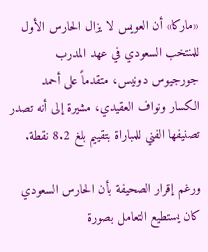«ماركا» أن العويس لا يزال الحارس الأول للمنتخب السعودي في عهد المدرب جورجيوس دونيس، متقدماً على أحمد الكسار ونواف العقيدي، مشيرة إلى أنه تصدر تصنيفها الفني للمباراة بتقييم بلغ 8.2 نقطة.

ورغم إقرار الصحيفة بأن الحارس السعودي كان يستطيع التعامل بصورة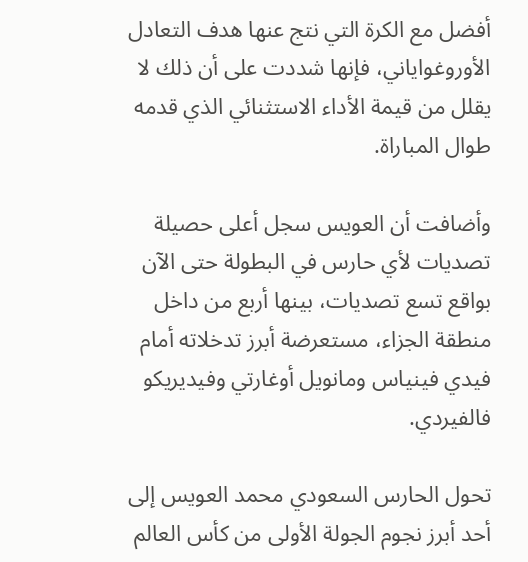أفضل مع الكرة التي نتج عنها هدف التعادل الأوروغواياني، فإنها شددت على أن ذلك لا يقلل من قيمة الأداء الاستثنائي الذي قدمه طوال المباراة.

وأضافت أن العويس سجل أعلى حصيلة تصديات لأي حارس في البطولة حتى الآن بواقع تسع تصديات، بينها أربع من داخل منطقة الجزاء، مستعرضة أبرز تدخلاته أمام فيدي فينياس ومانويل أوغارتي وفيديريكو فالفيردي.

تحول الحارس السعودي محمد العويس إلى أحد أبرز نجوم الجولة الأولى من كأس العالم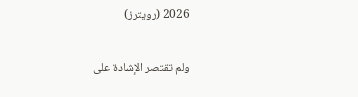2026 (رويترز)

ولم تقتصر الإشادة على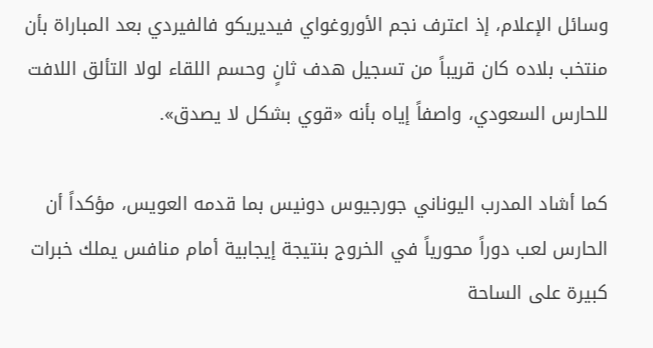وسائل الإعلام، إذ اعترف نجم الأوروغواي فيديريكو فالفيردي بعد المباراة بأن منتخب بلاده كان قريباً من تسجيل هدف ثانٍ وحسم اللقاء لولا التألق اللافت للحارس السعودي، واصفاً إياه بأنه «قوي بشكل لا يصدق».

كما أشاد المدرب اليوناني جورجيوس دونيس بما قدمه العويس، مؤكداً أن الحارس لعب دوراً محورياً في الخروج بنتيجة إيجابية أمام منافس يملك خبرات كبيرة على الساحة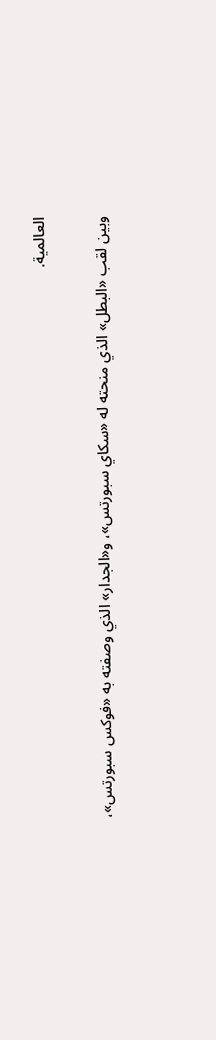العالمية.

وبين لقب «البطل» الذي منحته له «سكاي سبورتس»، و«الجدار» الذي وصفته به «فوكس سبورتس»،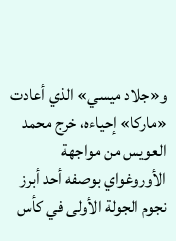و«جلاد ميسي» الذي أعادت «ماركا» إحياءه، خرج محمد العويس من مواجهة الأوروغواي بوصفه أحد أبرز نجوم الجولة الأولى في كأس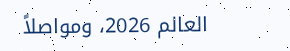العالم 2026، ومواصلاً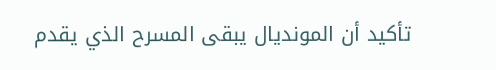تأكيد أن المونديال يبقى المسرح الذي يقدم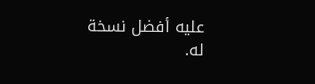عليه أفضل نسخة له.